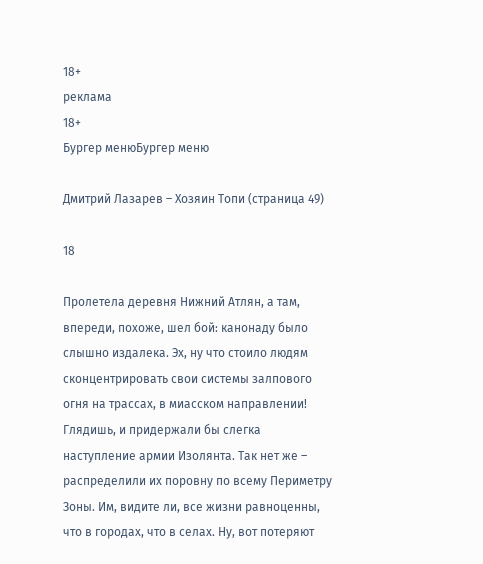18+
реклама
18+
Бургер менюБургер меню

Дмитрий Лазарев – Хозяин Топи (страница 49)

18

Пролетела деревня Нижний Атлян, а там, впереди, похоже, шел бой: канонаду было слышно издалека. Эх, ну что стоило людям сконцентрировать свои системы залпового огня на трассах, в миасском направлении! Глядишь, и придержали бы слегка наступление армии Изолянта. Так нет же – распределили их поровну по всему Периметру Зоны. Им, видите ли, все жизни равноценны, что в городах, что в селах. Ну, вот потеряют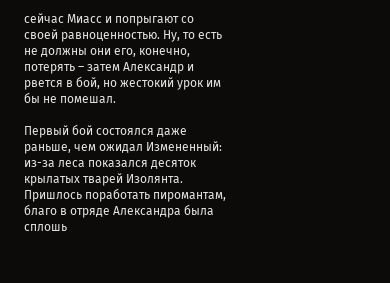сейчас Миасс и попрыгают со своей равноценностью. Ну, то есть не должны они его, конечно, потерять – затем Александр и рвется в бой, но жестокий урок им бы не помешал.

Первый бой состоялся даже раньше, чем ожидал Измененный: из-за леса показался десяток крылатых тварей Изолянта. Пришлось поработать пиромантам, благо в отряде Александра была сплошь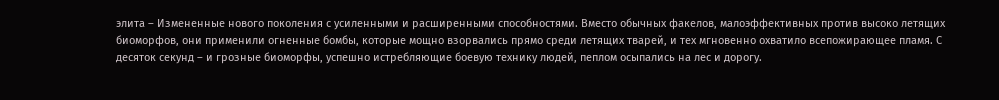элита – Измененные нового поколения с усиленными и расширенными способностями. Вместо обычных факелов, малоэффективных против высоко летящих биоморфов, они применили огненные бомбы, которые мощно взорвались прямо среди летящих тварей, и тех мгновенно охватило всепожирающее пламя. С десяток секунд – и грозные биоморфы, успешно истребляющие боевую технику людей, пеплом осыпались на лес и дорогу.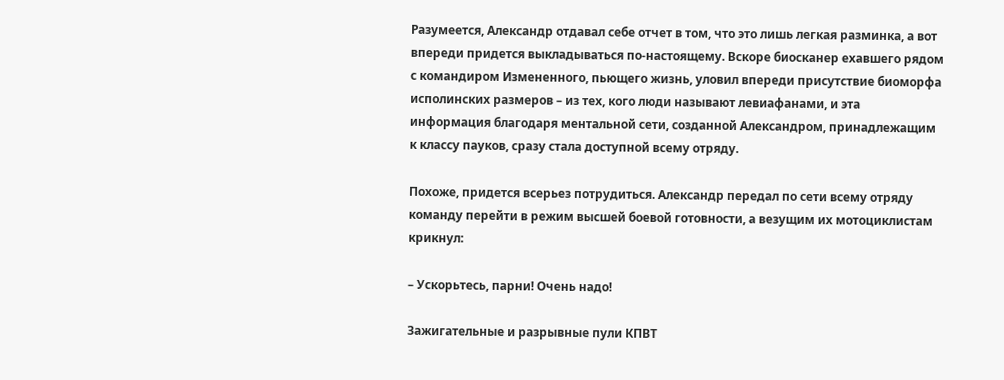Разумеется, Александр отдавал себе отчет в том, что это лишь легкая разминка, а вот впереди придется выкладываться по-настоящему. Вскоре биосканер ехавшего рядом с командиром Измененного, пьющего жизнь, уловил впереди присутствие биоморфа исполинских размеров – из тех, кого люди называют левиафанами, и эта информация благодаря ментальной сети, созданной Александром, принадлежащим к классу пауков, сразу стала доступной всему отряду.

Похоже, придется всерьез потрудиться. Александр передал по сети всему отряду команду перейти в режим высшей боевой готовности, а везущим их мотоциклистам крикнул:

– Ускорьтесь, парни! Очень надо!

Зажигательные и разрывные пули КПВТ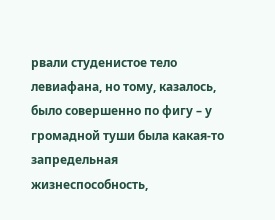рвали студенистое тело левиафана, но тому, казалось, было совершенно по фигу – у громадной туши была какая-то запредельная жизнеспособность,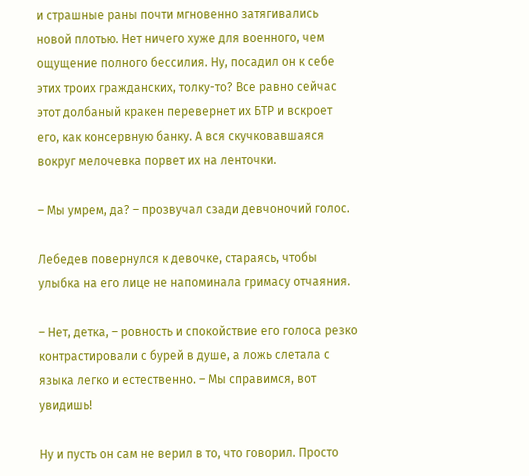и страшные раны почти мгновенно затягивались новой плотью. Нет ничего хуже для военного, чем ощущение полного бессилия. Ну, посадил он к себе этих троих гражданских, толку-то? Все равно сейчас этот долбаный кракен перевернет их БТР и вскроет его, как консервную банку. А вся скучковавшаяся вокруг мелочевка порвет их на ленточки.

– Мы умрем, да? – прозвучал сзади девчоночий голос.

Лебедев повернулся к девочке, стараясь, чтобы улыбка на его лице не напоминала гримасу отчаяния.

– Нет, детка, – ровность и спокойствие его голоса резко контрастировали с бурей в душе, а ложь слетала с языка легко и естественно. – Мы справимся, вот увидишь!

Ну и пусть он сам не верил в то, что говорил. Просто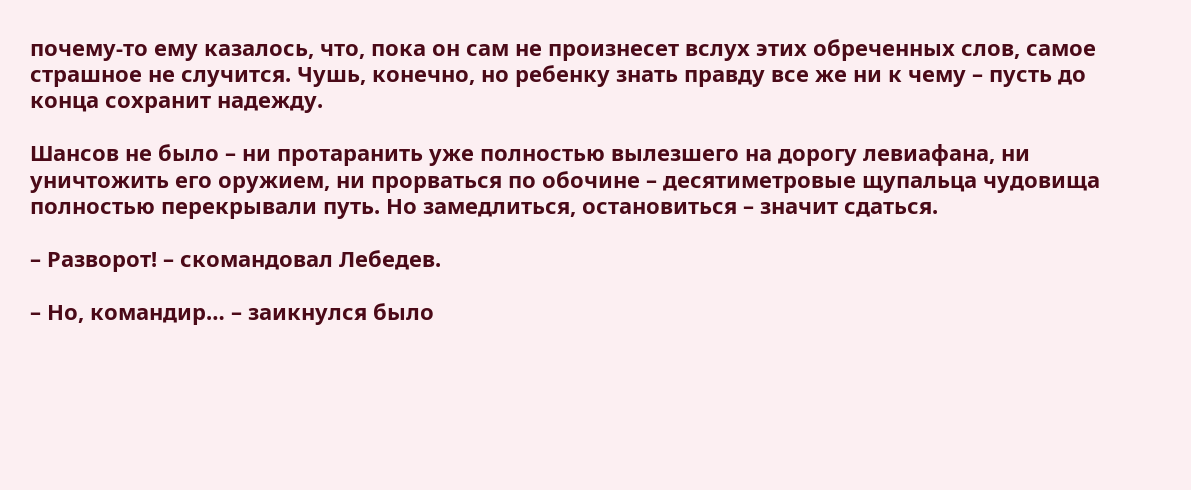почему-то ему казалось, что, пока он сам не произнесет вслух этих обреченных слов, самое страшное не случится. Чушь, конечно, но ребенку знать правду все же ни к чему – пусть до конца сохранит надежду.

Шансов не было – ни протаранить уже полностью вылезшего на дорогу левиафана, ни уничтожить его оружием, ни прорваться по обочине – десятиметровые щупальца чудовища полностью перекрывали путь. Но замедлиться, остановиться – значит сдаться.

– Разворот! – скомандовал Лебедев.

– Но, командир… – заикнулся было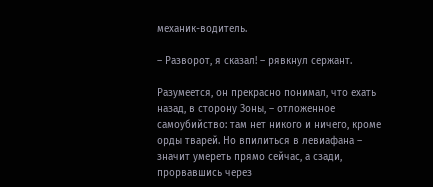механик-водитель.

– Разворот, я сказал! – рявкнул сержант.

Разумеется, он прекрасно понимал, что ехать назад, в сторону Зоны, – отложенное самоубийство: там нет никого и ничего, кроме орды тварей. Но впилиться в левиафана – значит умереть прямо сейчас, а сзади, прорвавшись через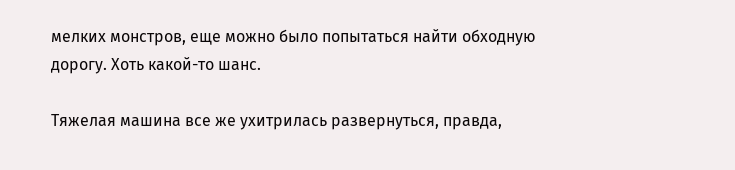мелких монстров, еще можно было попытаться найти обходную дорогу. Хоть какой-то шанс.

Тяжелая машина все же ухитрилась развернуться, правда,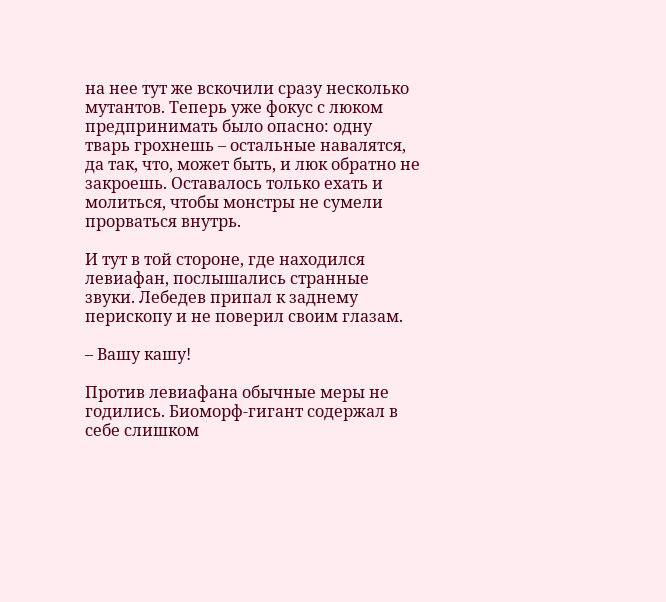на нее тут же вскочили сразу несколько мутантов. Теперь уже фокус с люком предпринимать было опасно: одну тварь грохнешь – остальные навалятся, да так, что, может быть, и люк обратно не закроешь. Оставалось только ехать и молиться, чтобы монстры не сумели прорваться внутрь.

И тут в той стороне, где находился левиафан, послышались странные звуки. Лебедев припал к заднему перископу и не поверил своим глазам.

– Вашу кашу!

Против левиафана обычные меры не годились. Биоморф-гигант содержал в себе слишком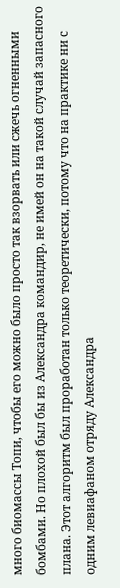много биомассы Топи, чтобы его можно было просто так взорвать или сжечь огненными бомбами. Но плохой был бы из Александра командир, не имей он на такой случай запасного плана. Этот алгоритм был проработан только теоретически, потому что на практике ни с одним левиафаном отряду Александра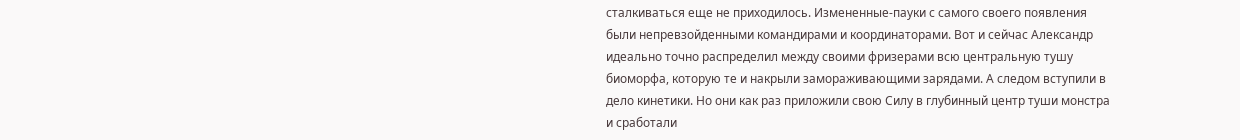сталкиваться еще не приходилось. Измененные-пауки с самого своего появления были непревзойденными командирами и координаторами. Вот и сейчас Александр идеально точно распределил между своими фризерами всю центральную тушу биоморфа, которую те и накрыли замораживающими зарядами. А следом вступили в дело кинетики. Но они как раз приложили свою Силу в глубинный центр туши монстра и сработали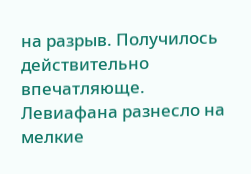на разрыв. Получилось действительно впечатляюще. Левиафана разнесло на мелкие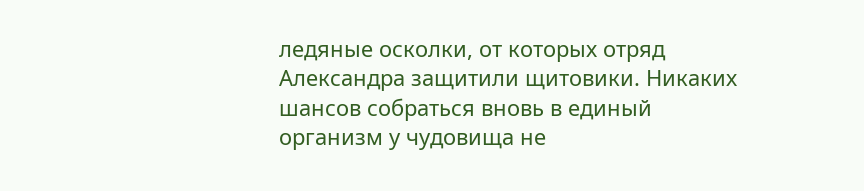ледяные осколки, от которых отряд Александра защитили щитовики. Никаких шансов собраться вновь в единый организм у чудовища не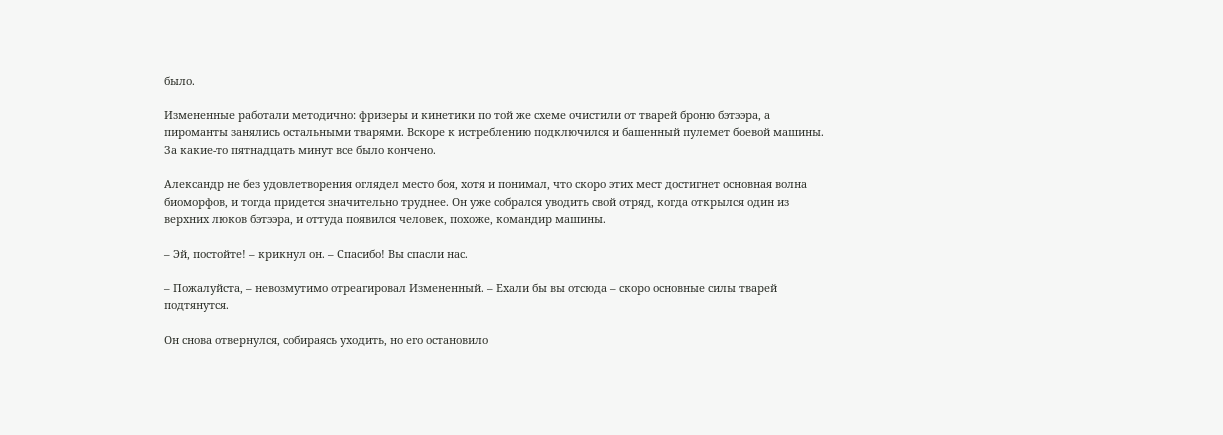было.

Измененные работали методично: фризеры и кинетики по той же схеме очистили от тварей броню бэтээра, а пироманты занялись остальными тварями. Вскоре к истреблению подключился и башенный пулемет боевой машины. За какие-то пятнадцать минут все было кончено.

Александр не без удовлетворения оглядел место боя, хотя и понимал, что скоро этих мест достигнет основная волна биоморфов, и тогда придется значительно труднее. Он уже собрался уводить свой отряд, когда открылся один из верхних люков бэтээра, и оттуда появился человек, похоже, командир машины.

– Эй, постойте! – крикнул он. – Спасибо! Вы спасли нас.

– Пожалуйста, – невозмутимо отреагировал Измененный. – Ехали бы вы отсюда – скоро основные силы тварей подтянутся.

Он снова отвернулся, собираясь уходить, но его остановило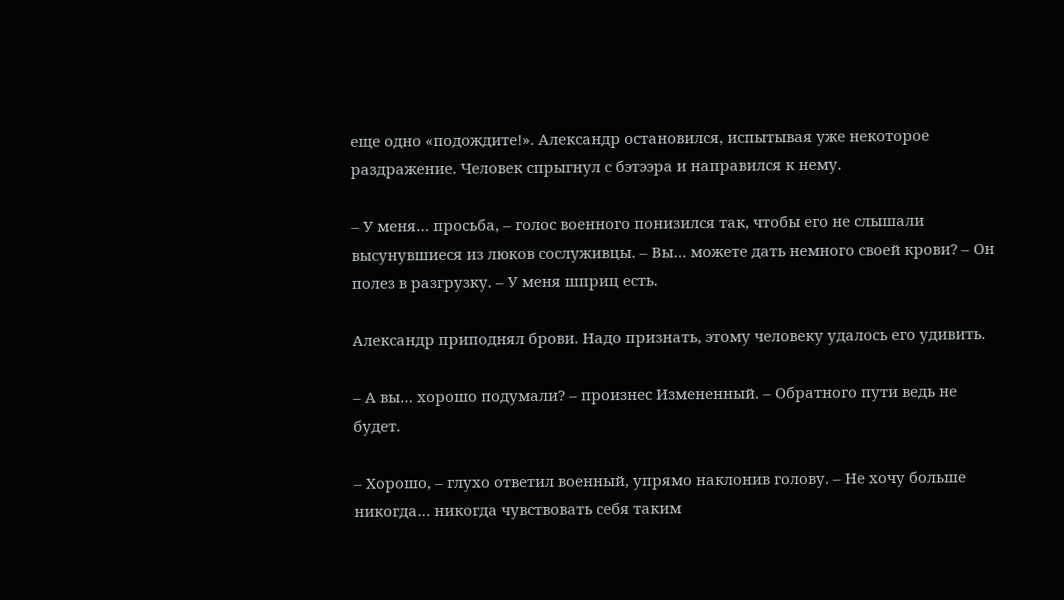еще одно «подождите!». Александр остановился, испытывая уже некоторое раздражение. Человек спрыгнул с бэтээра и направился к нему.

– У меня… просьба, – голос военного понизился так, чтобы его не слышали высунувшиеся из люков сослуживцы. – Вы… можете дать немного своей крови? – Он полез в разгрузку. – У меня шприц есть.

Александр приподнял брови. Надо признать, этому человеку удалось его удивить.

– А вы… хорошо подумали? – произнес Измененный. – Обратного пути ведь не будет.

– Хорошо, – глухо ответил военный, упрямо наклонив голову. – Не хочу больше никогда… никогда чувствовать себя таким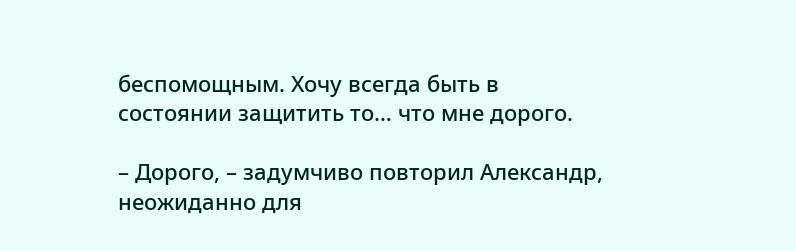беспомощным. Хочу всегда быть в состоянии защитить то… что мне дорого.

– Дорого, – задумчиво повторил Александр, неожиданно для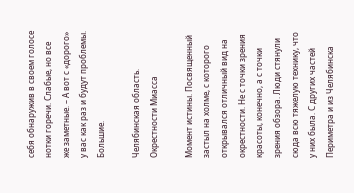себя обнаружив в своем голосе нотки горечи. Слабые, но все же заметные. – А вот с «дорого» у вас как раз и будут проблемы. Большие.

Челябинская область. Окрестности Миасса

Момент истины. Посвященный застыл на холме, с которого открывался отличный вид на окрестности. Не с точки зрения красоты, конечно, а с точки зрения обзора. Люди стянули сюда всю тяжелую технику, что у них была. С других частей Периметра и из Челябинска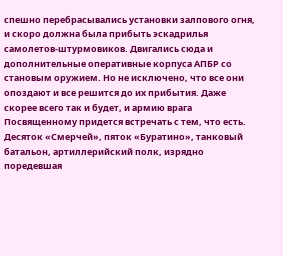спешно перебрасывались установки залпового огня, и скоро должна была прибыть эскадрилья самолетов-штурмовиков. Двигались сюда и дополнительные оперативные корпуса АПБР со становым оружием. Но не исключено, что все они опоздают и все решится до их прибытия. Даже скорее всего так и будет, и армию врага Посвященному придется встречать с тем, что есть. Десяток «Смерчей», пяток «Буратино», танковый батальон, артиллерийский полк, изрядно поредевшая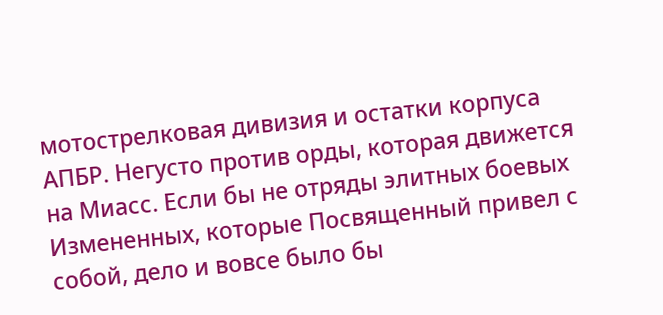мотострелковая дивизия и остатки корпуса АПБР. Негусто против орды, которая движется на Миасс. Если бы не отряды элитных боевых Измененных, которые Посвященный привел с собой, дело и вовсе было бы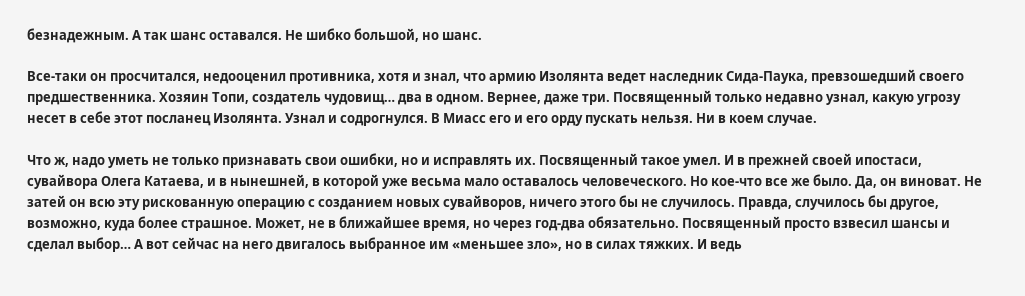безнадежным. А так шанс оставался. Не шибко большой, но шанс.

Все-таки он просчитался, недооценил противника, хотя и знал, что армию Изолянта ведет наследник Сида-Паука, превзошедший своего предшественника. Хозяин Топи, создатель чудовищ… два в одном. Вернее, даже три. Посвященный только недавно узнал, какую угрозу несет в себе этот посланец Изолянта. Узнал и содрогнулся. В Миасс его и его орду пускать нельзя. Ни в коем случае.

Что ж, надо уметь не только признавать свои ошибки, но и исправлять их. Посвященный такое умел. И в прежней своей ипостаси, сувайвора Олега Катаева, и в нынешней, в которой уже весьма мало оставалось человеческого. Но кое-что все же было. Да, он виноват. Не затей он всю эту рискованную операцию с созданием новых сувайворов, ничего этого бы не случилось. Правда, случилось бы другое, возможно, куда более страшное. Может, не в ближайшее время, но через год-два обязательно. Посвященный просто взвесил шансы и сделал выбор… А вот сейчас на него двигалось выбранное им «меньшее зло», но в силах тяжких. И ведь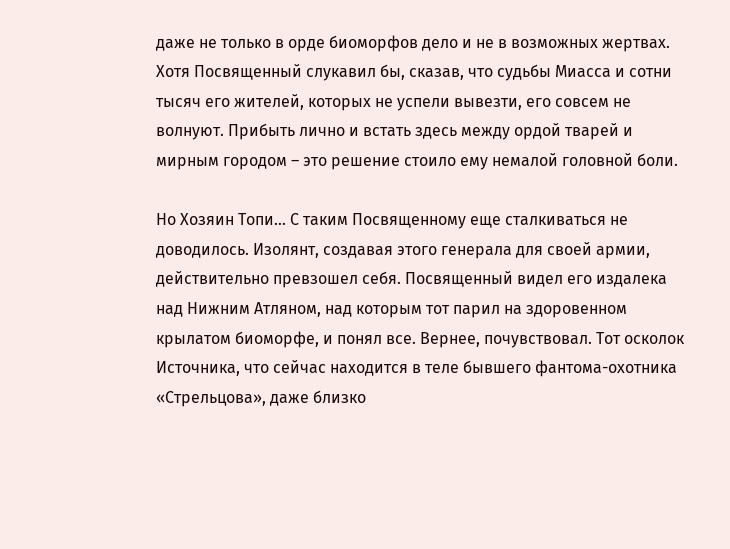даже не только в орде биоморфов дело и не в возможных жертвах. Хотя Посвященный слукавил бы, сказав, что судьбы Миасса и сотни тысяч его жителей, которых не успели вывезти, его совсем не волнуют. Прибыть лично и встать здесь между ордой тварей и мирным городом – это решение стоило ему немалой головной боли.

Но Хозяин Топи… С таким Посвященному еще сталкиваться не доводилось. Изолянт, создавая этого генерала для своей армии, действительно превзошел себя. Посвященный видел его издалека над Нижним Атляном, над которым тот парил на здоровенном крылатом биоморфе, и понял все. Вернее, почувствовал. Тот осколок Источника, что сейчас находится в теле бывшего фантома-охотника «Стрельцова», даже близко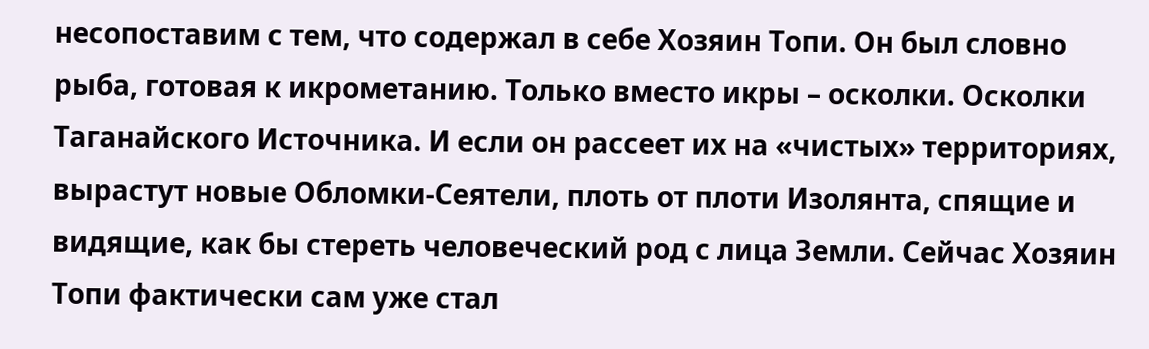несопоставим с тем, что содержал в себе Хозяин Топи. Он был словно рыба, готовая к икрометанию. Только вместо икры – осколки. Осколки Таганайского Источника. И если он рассеет их на «чистых» территориях, вырастут новые Обломки-Сеятели, плоть от плоти Изолянта, спящие и видящие, как бы стереть человеческий род с лица Земли. Сейчас Хозяин Топи фактически сам уже стал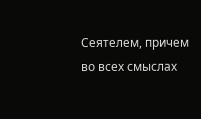Сеятелем, причем во всех смыслах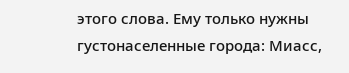этого слова. Ему только нужны густонаселенные города: Миасс,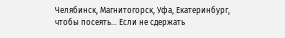Челябинск, Магнитогорск, Уфа, Екатеринбург, чтобы посеять… Если не сдержать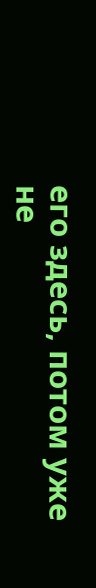его здесь, потом уже не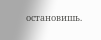остановишь.